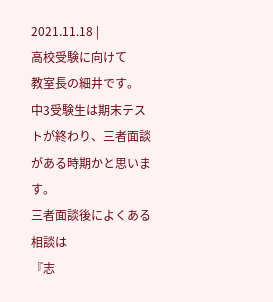2021.11.18 |
高校受験に向けて
教室長の細井です。
中3受験生は期末テストが終わり、三者面談がある時期かと思います。
三者面談後によくある相談は
『志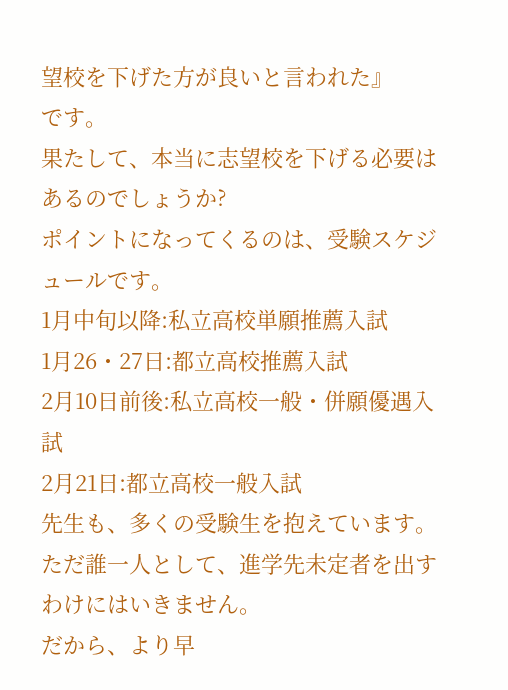望校を下げた方が良いと言われた』
です。
果たして、本当に志望校を下げる必要はあるのでしょうか?
ポイントになってくるのは、受験スケジュールです。
1月中旬以降:私立高校単願推薦入試
1月26・27日:都立高校推薦入試
2月10日前後:私立高校一般・併願優遇入試
2月21日:都立高校一般入試
先生も、多くの受験生を抱えています。
ただ誰一人として、進学先未定者を出すわけにはいきません。
だから、より早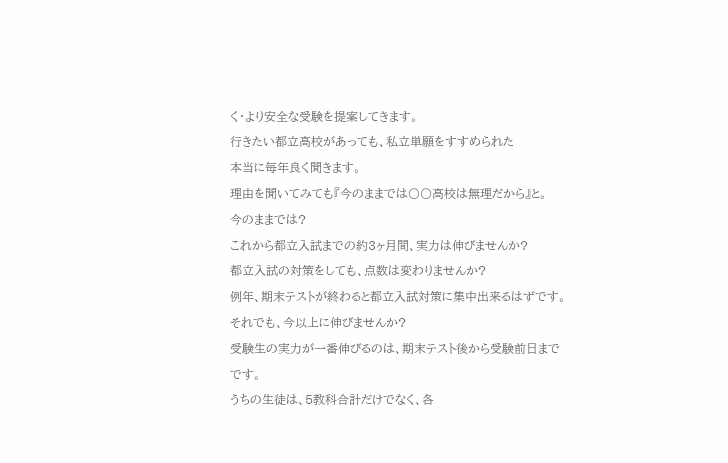く・より安全な受験を提案してきます。
行きたい都立高校があっても、私立単願をすすめられた
本当に毎年良く聞きます。
理由を聞いてみても『今のままでは〇〇高校は無理だから』と。
今のままでは?
これから都立入試までの約3ヶ月間、実力は伸びませんか?
都立入試の対策をしても、点数は変わりませんか?
例年、期末テストが終わると都立入試対策に集中出来るはずです。
それでも、今以上に伸びませんか?
受験生の実力が一番伸びるのは、期末テスト後から受験前日まで
です。
うちの生徒は、5教科合計だけでなく、各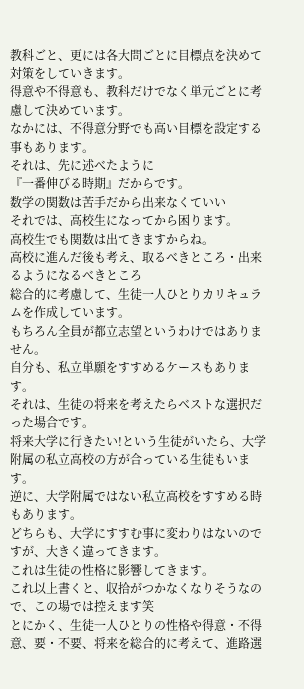教科ごと、更には各大問ごとに目標点を決めて対策をしていきます。
得意や不得意も、教科だけでなく単元ごとに考慮して決めています。
なかには、不得意分野でも高い目標を設定する事もあります。
それは、先に述べたように
『一番伸びる時期』だからです。
数学の関数は苦手だから出来なくていい
それでは、高校生になってから困ります。
高校生でも関数は出てきますからね。
高校に進んだ後も考え、取るべきところ・出来るようになるべきところ
総合的に考慮して、生徒一人ひとりカリキュラムを作成しています。
もちろん全員が都立志望というわけではありません。
自分も、私立単願をすすめるケースもあります。
それは、生徒の将来を考えたらベストな選択だった場合です。
将来大学に行きたい!という生徒がいたら、大学附属の私立高校の方が合っている生徒もいます。
逆に、大学附属ではない私立高校をすすめる時もあります。
どちらも、大学にすすむ事に変わりはないのですが、大きく違ってきます。
これは生徒の性格に影響してきます。
これ以上書くと、収拾がつかなくなりそうなので、この場では控えます笑
とにかく、生徒一人ひとりの性格や得意・不得意、要・不要、将来を総合的に考えて、進路選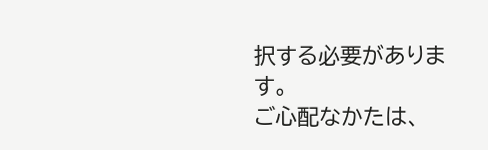択する必要があります。
ご心配なかたは、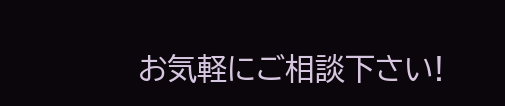お気軽にご相談下さい!